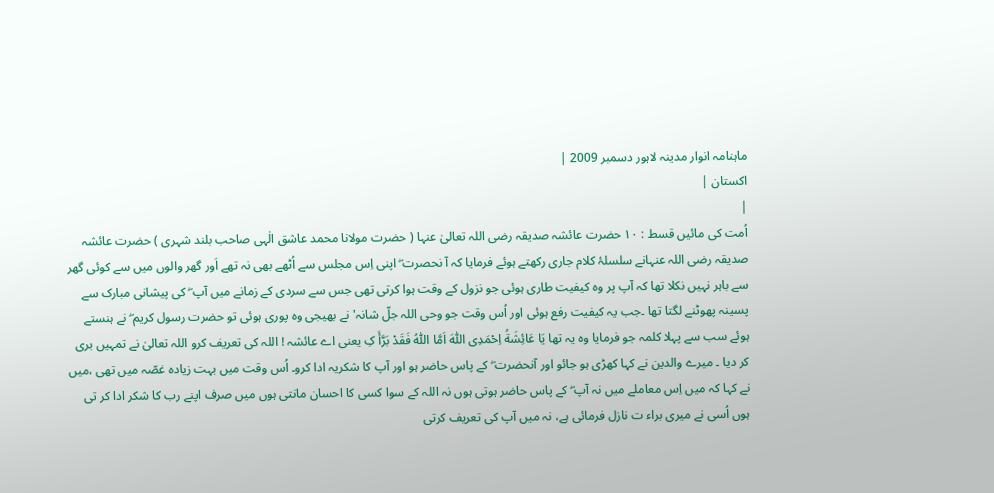ماہنامہ انوار مدینہ لاہور دسمبر 2009 |
اكستان |
|
اُمت کی مائیں قسط : ١٠ حضرت عائشہ صدیقہ رضی اللہ تعالیٰ عنہا ( حضرت مولانا محمد عاشق الٰہی صاحب بلند شہری ) حضرت عائشہ صدیقہ رضی اللہ عنہانے سلسلۂ کلام جاری رکھتے ہوئے فرمایا کہ آ نحصرت ۖ اپنی اِس مجلس سے اُٹھے بھی نہ تھے اَور گھر والوں میں سے کوئی گھر سے باہر نہیں نکلا تھا کہ آپ پر وہ کیفیت طاری ہوئی جو نزول کے وقت ہوا کرتی تھی جس سے سردی کے زمانے میں آپ ۖ کی پیشانی مبارک سے پسینہ پھوٹنے لگتا تھا ۔جب یہ کیفیت رفع ہوئی اور اُس وقت جو وحی اللہ جلّ شانہ' نے بھیجی وہ پوری ہوئی تو حضرت رسول کریم ۖ نے ہنستے ہوئے سب سے پہلا کلمہ جو فرمایا وہ یہ تھا یَا عَائِشَةُ اِحْمَدِی اللّٰہَ اَمَّا اللّٰہُ فَقَدْ بَرَّأَ کِ یعنی اے عائشہ ! اللہ کی تعریف کرو اللہ تعالیٰ نے تمہیں بری کر دیا ۔ میرے والدین نے کہا کھڑی ہو جائو اور آنحضرت ۖ کے پاس حاضر ہو اور آپ کا شکریہ ادا کرو۔ اُس وقت میں بہت زیادہ غصّہ میں تھی ،میں نے کہا کہ میں اِس معاملے میں نہ آپ ۖ کے پاس حاضر ہوتی ہوں نہ اللہ کے سوا کسی کا احسان مانتی ہوں میں صرف اپنے رب کا شکر ادا کر تی ہوں اُسی نے میری براء ت نازل فرمائی ہے، نہ میں آپ کی تعریف کرتی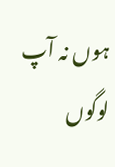ہوں نہ آپ لوگوں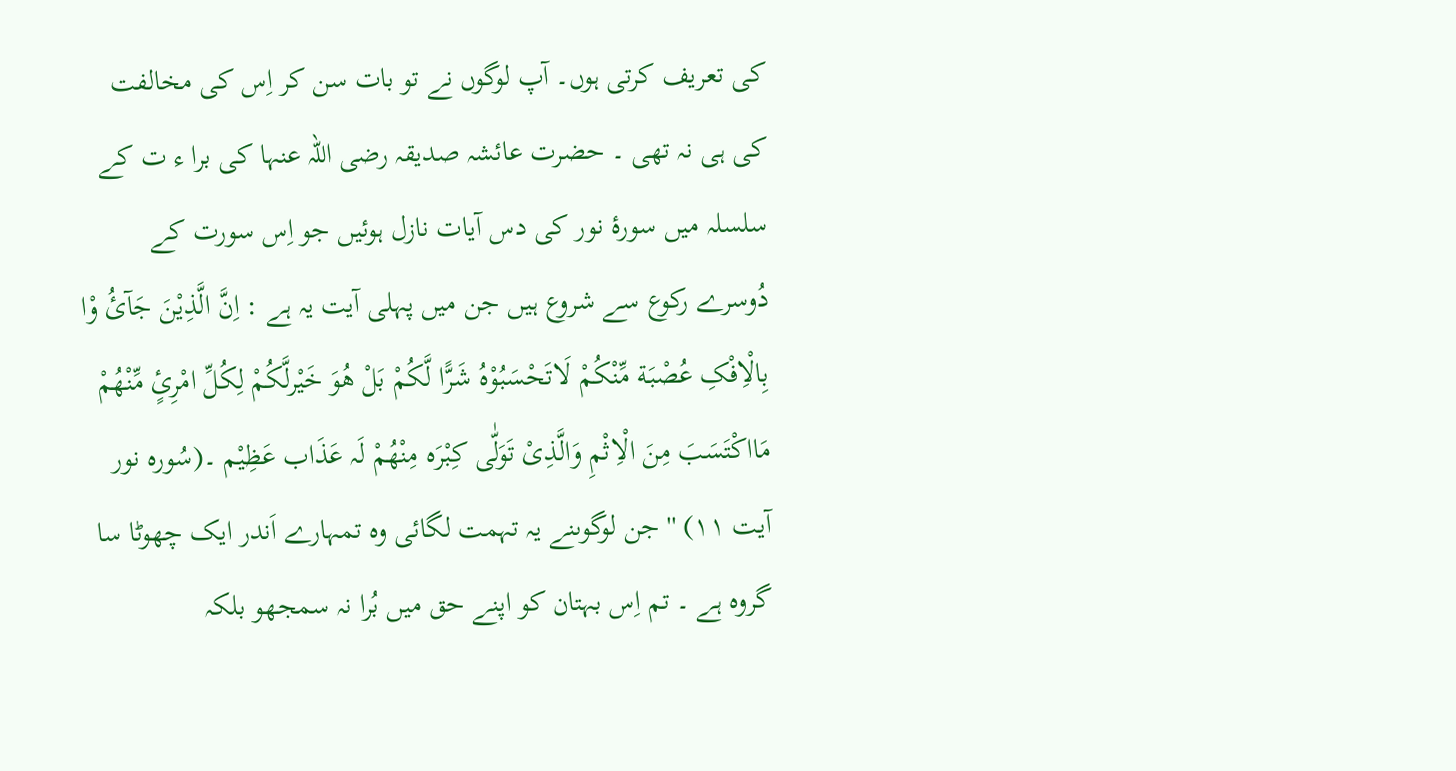کی تعریف کرتی ہوں۔ آپ لوگوں نے تو بات سن کر اِس کی مخالفت کی ہی نہ تھی ۔ حضرت عائشہ صدیقہ رضی اللہ عنہا کی برا ء ت کے سلسلہ میں سورۂ نور کی دس آیات نازل ہوئیں جو اِس سورت کے دُوسرے رکوع سے شروع ہیں جن میں پہلی آیت یہ ہے : اِنَّ الَّذِیْنَ جَآئُ وْا بِالْاِفْکِ عُصْبَة مِّنْکُمْ لَاتَحْسَبُوْہُ شَرًّا لَّکُمْ بَلْ ھُوَ خَیْرلَّکُمْ لِکُلِّ امْرِیٍٔ مِّنْھُمْ مَااکْتَسَبَ مِنَ الْاِثْمِ وَالَّذِیْ تَوَلّٰی کِبْرَہ مِنْھُمْ لَہ عَذَاب عَظِیْم ۔(سُورہ نور آیت ١١) '' جن لوگوںنے یہ تہمت لگائی وہ تمہارے اَندر ایک چھوٹا سا گروہ ہے ۔ تم اِس بہتان کو اپنے حق میں بُرا نہ سمجھو بلکہ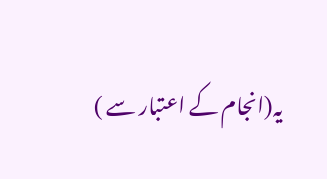یہ(انجام کے اعتبار سے )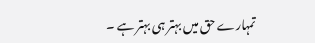تمہارے حق میں بہتر ہی بہتر ہے ۔